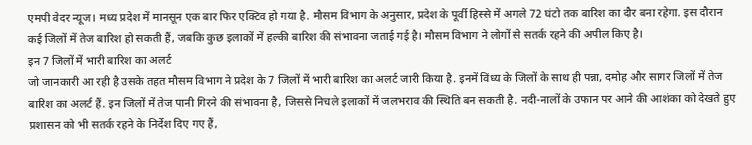एमपी वेदर न्यूज। मध्य प्रदेश में मानसून एक बार फिर एक्टिव हो गया है. मौसम विभाग के अनुसार, प्रदेश के पूर्वी हिस्से में अगले 72 घंटो तक बारिश का दौर बना रहेगा. इस दौरान कई जिलों में तेज बारिश हो सकती हैं, जबकि कुछ इलाकों में हल्की बारिश की संभावना जताई गई है। मौसम विभाग ने लोगों से सतर्क रहने की अपील किए है।
इन 7 जिलों में भारी बारिश का अलर्ट
जो जानकारी आ रही है उसके तहत मौसम विभाग ने प्रदेश के 7 जिलों में भारी बारिश का अलर्ट जारी किया है. इनमें विंध्य के जिलों के साथ ही पन्ना, दमोह और सागर जिलों में तेज बारिश का अलर्ट हैं. इन जिलों में तेज पानी गिरने की संभावना है, जिससे निचले इलाकों में जलभराव की स्थिति बन सकती है. नदी-नालों के उफान पर आने की आशंका को देखते हुए प्रशासन को भी सतर्क रहने के निर्देश दिए गए हैं,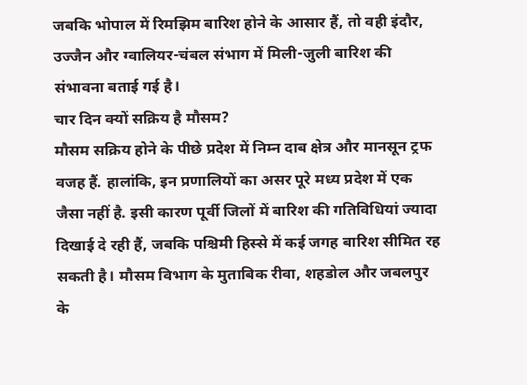जबकि भोपाल में रिमझिम बारिश होने के आसार हैं, तो वही इंदौर, उज्जैन और ग्वालियर-चंबल संभाग में मिली-जुली बारिश की संभावना बताई गई है।
चार दिन क्यों सक्रिय है मौसम?
मौसम सक्रिय होने के पीछे प्रदेश में निम्न दाब क्षेत्र और मानसून ट्रफ वजह हैं. हालांकि, इन प्रणालियों का असर पूरे मध्य प्रदेश में एक जैसा नहीं है. इसी कारण पूर्वी जिलों में बारिश की गतिविधियां ज्यादा दिखाई दे रही हैं, जबकि पश्चिमी हिस्से में कई जगह बारिश सीमित रह सकती है। मौसम विभाग के मुताबिक रीवा, शहडोल और जबलपुर के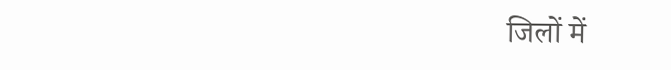जिलों में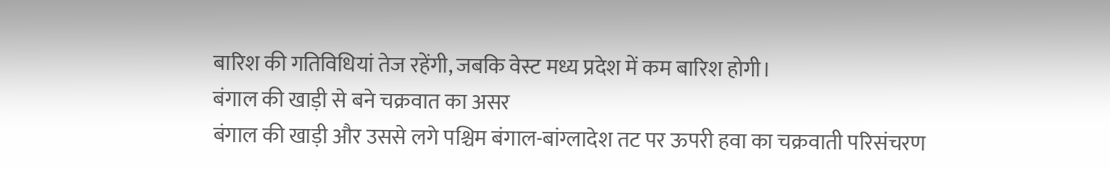बारिश की गतिविधियां तेज रहेंगी, जबकि वेस्ट मध्य प्रदेश में कम बारिश होगी।
बंगाल की खाड़ी से बने चक्रवात का असर
बंगाल की खाड़ी और उससे लगे पश्चिम बंगाल-बांग्लादेश तट पर ऊपरी हवा का चक्रवाती परिसंचरण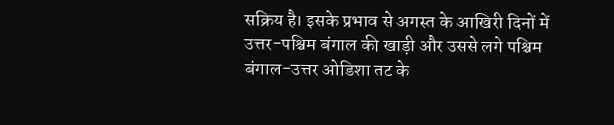सक्रिय है। इसके प्रभाव से अगस्त के आखिरी दिनों में उत्तर-पश्चिम बंगाल की खाड़ी और उससे लगे पश्चिम बंगाल-उत्तर ओडिशा तट के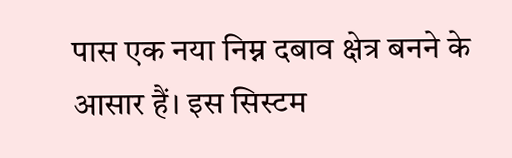पास एक नया निम्न दबाव क्षेत्र बनने के आसार हैं। इस सिस्टम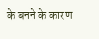के बनने के कारण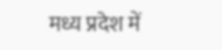मध्य प्रदेश में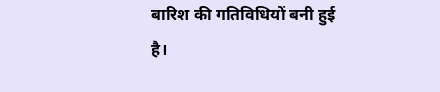बारिश की गतिविधियों बनी हुई है।